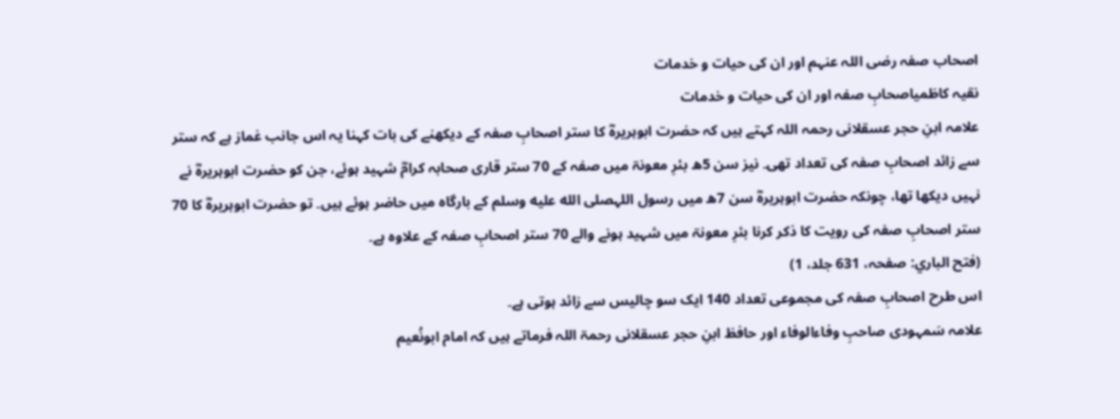اصحاب صفہ رضی اللہ عنہم اور ان کی حیات و خدمات
نقیہ کاظمیاصحابِ صفہ اور ان کی حیات و خدمات
علامہ ابنِ حجر عسقلانی رحمہ اللہ کہتے ہیں کہ حضرت ابوہریرہؓ کا ستر اصحابِ صفہ کے دیکھنے کی بات کہنا یہ اس جانب غماز ہے کہ ستر سے زائد اصحابِ صفہ کی تعداد تھی۔ نیز سن 5ھ بئرِ معونۃ میں صفہ کے 70 ستر قاری صحابہ کرامؓ شہید ہوئے، جن کو حضرت ابوہریرہؓ نے نہیں دیکھا تھا، چونکہ حضرت ابوہریرہؓ سن 7ھ میں رسول اللہصلى الله عليه وسلم کے بارگاہ میں حاضر ہوئے ہیں۔ تو حضرت ابوہریرہؓ کا 70 ستر اصحابِ صفہ کی رویت کا ذکر کرنا بئرِ معونۃ میں شہید ہونے والے 70 ستر اصحابِ صفہ کے علاوہ ہے۔
(فتح الباري: صفحہ، 631 جلد، 1)
اس طرح اصحابِ صفہ کی مجموعی تعداد 140 ایک سو چالیس سے زائد ہوتی ہے۔
علامہ سَمہودی صاحبِ وفاءالوفاء اور حافظ ابنِ حجر عسقلانی رحمۃ اللہ فرماتے ہیں کہ امام ابونُعیم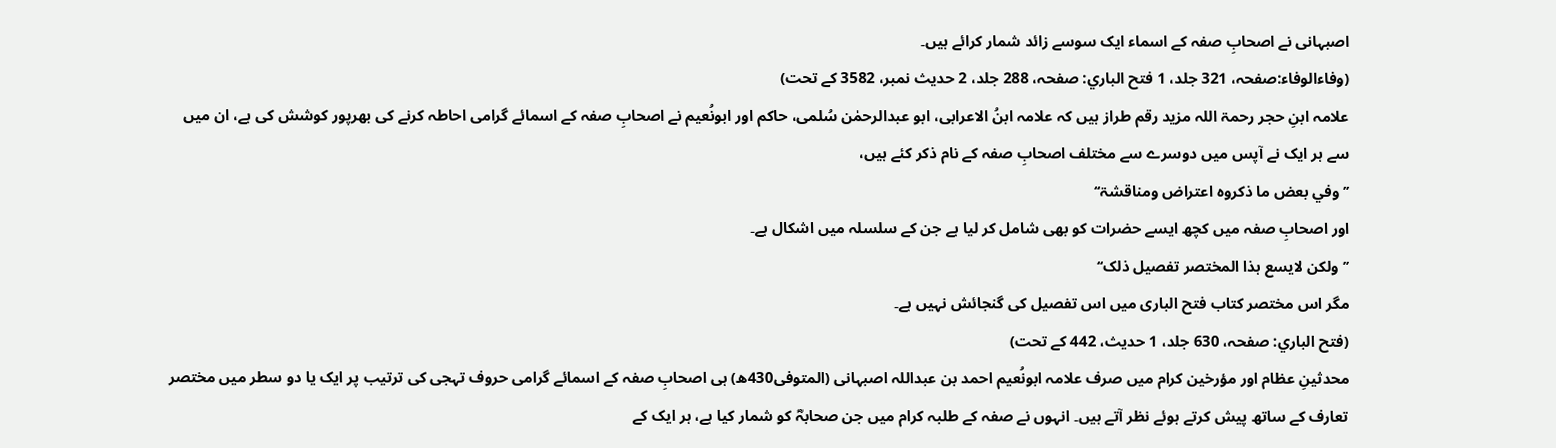اصبہانی نے اصحابِ صفہ کے اسماء ایک سوسے زائد شمار کرائے ہیں۔
(وفاءالوفاء:صفحہ، 321 جلد، 1 فتح الباري: صفحہ، 288 جلد، 2 حدیث نمبر، 3582 کے تحت)
علامہ ابنِ حجر رحمۃ اللہ مزید رقم طراز ہیں کہ علامہ ابنُ الاعرابی، ابو عبدالرحمٰن سُلمی، حاکم اور ابونُعیم نے اصحابِ صفہ کے اسمائے گرامی احاطہ کرنے کی بھرپور کوشش کی ہے، ان میں سے ہر ایک نے آپس میں دوسرے سے مختلف اصحابِ صفہ کے نام ذکر کئے ہیں،
’’وفي بعض ما ذکروہ اعتراض ومناقشۃ‘‘
اور اصحابِ صفہ میں کچھ ایسے حضرات کو بھی شامل کر لیا ہے جن کے سلسلہ میں اشکال ہے۔
’’ولکن لایسع ہذا المختصر تفصیل ذلک‘‘
مگر اس مختصر کتاب فتح الباری میں اس تفصیل کی گنجائش نہیں ہے۔
(فتح الباري: صفحہ، 630 جلد، 1 حدیث، 442 کے تحت)
محدثینِ عظام اور مؤرخین کرام میں صرف علامہ ابونُعیم احمد بن عبداللہ اصبہانی (المتوفی430ھ) ہی اصحابِ صفہ کے اسمائے گرامی حروف تہجی کی ترتیب پر ایک یا دو سطر میں مختصر تعارف کے ساتھ پیش کرتے ہوئے نظر آتے ہیں۔ انہوں نے صفہ کے طلبہ کرام میں جن صحابہؓ کو شمار کیا ہے، ہر ایک کے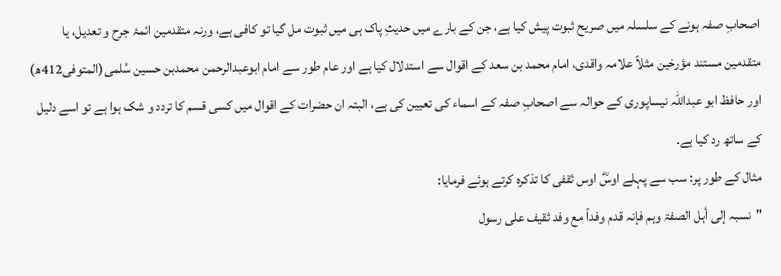اصحابِ صفہ ہونے کے سلسلہ میں صریح ثبوت پیش کیا ہے، جن کے بارے میں حدیثِ پاک ہی میں ثبوت مل گیا تو کافی ہے، ورنہ متقدمین ائمۂ جرح و تعدیل، یا متقدمین مستند مؤرخین مثلاً علامہ واقدی، امام محمد بن سعد کے اقوال سے استدلال کیا ہے اور عام طور سے امام ابوعبدالرحمن محمدبن حسین سُلمی(المتوفی412ھ) اور حافظ ابو عبداللہ نیساپوری کے حوالہ سے اصحابِ صفہ کے اسماء کی تعیین کی ہے، البتہ ان حضرات کے اقوال میں کسی قسم کا تردد و شک ہوا ہے تو اسے دلیل کے ساتھ رد کیا ہے۔
مثال کے طور پر: سب سے پہلے اوسؓ اوس ثقفی کا تذکرہ کرتے ہوئے فرمایا:
"نسبہ إلی أہل الصفۃ وہم فإنہ قدم وفداً مع وفد ثقیف علی رسول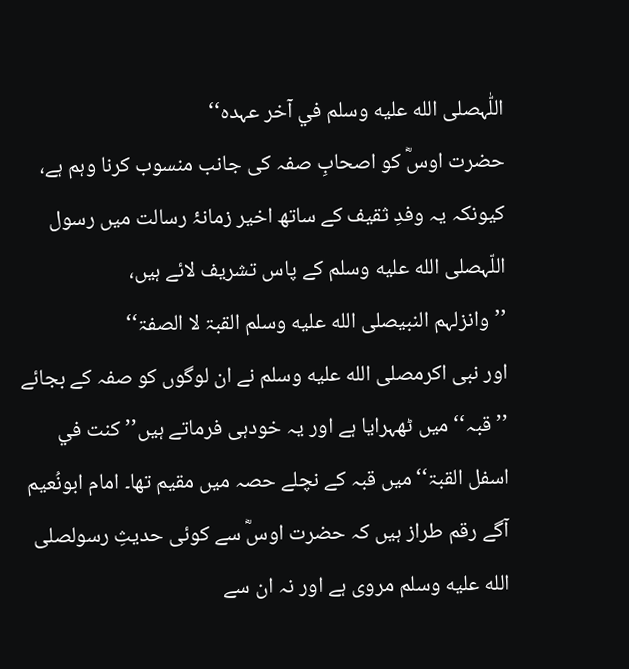اللّٰہصلى الله عليه وسلم في آخر عہدہ‘‘
حضرت اوسؓ کو اصحابِ صفہ کی جانب منسوب کرنا وہم ہے، کیونکہ یہ وفدِ ثقیف کے ساتھ اخیر زمانۂ رسالت میں رسول اللّہصلى الله عليه وسلم کے پاس تشریف لائے ہیں،
’’وانزلہم النبیصلى الله عليه وسلم القبۃ لا الصفۃ‘‘
اور نبی اکرمصلى الله عليه وسلم نے ان لوگوں کو صفہ کے بجائے ’’قبہ‘‘ میں ٹھہرایا ہے اور یہ خودہی فرماتے ہیں’’کنت في اسفل القبۃ‘‘میں قبہ کے نچلے حصہ میں مقیم تھا۔ امام ابونُعیم آگے رقم طراز ہیں کہ حضرت اوسؓ سے کوئی حدیثِ رسولصلى الله عليه وسلم مروی ہے اور نہ ان سے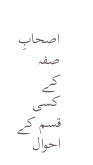اصحابِ صفہ کے کسی قسم کے احوال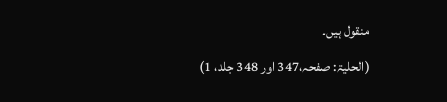منقول ہیں۔
(الحلیۃ: صفحہ،347 اور 348 جلد، 1)